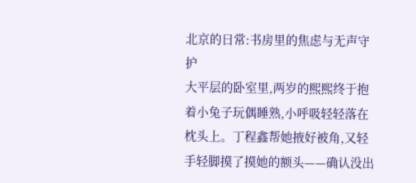北京的日常:书房里的焦虑与无声守护
大平层的卧室里,两岁的熙熙终于抱着小兔子玩偶睡熟,小呼吸轻轻落在枕头上。丁程鑫帮她掖好被角,又轻手轻脚摸了摸她的额头——确认没出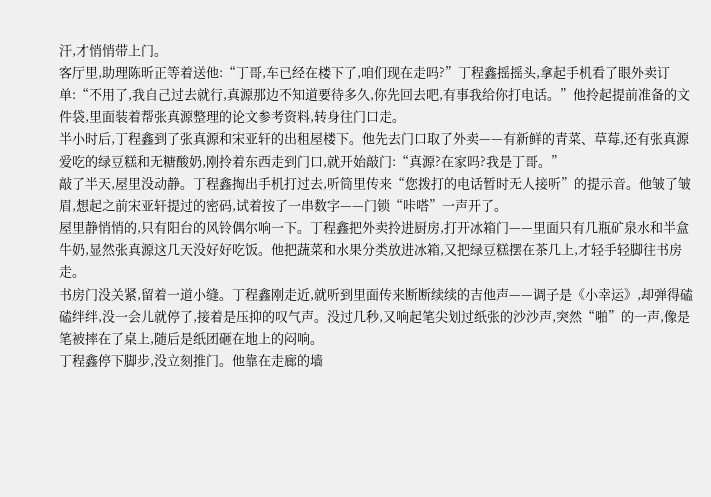汗,才悄悄带上门。
客厅里,助理陈昕正等着送他:“丁哥,车已经在楼下了,咱们现在走吗?”丁程鑫摇摇头,拿起手机看了眼外卖订单:“不用了,我自己过去就行,真源那边不知道要待多久,你先回去吧,有事我给你打电话。”他拎起提前准备的文件袋,里面装着帮张真源整理的论文参考资料,转身往门口走。
半小时后,丁程鑫到了张真源和宋亚轩的出租屋楼下。他先去门口取了外卖——有新鲜的青菜、草莓,还有张真源爱吃的绿豆糕和无糖酸奶,刚拎着东西走到门口,就开始敲门:“真源?在家吗?我是丁哥。”
敲了半天,屋里没动静。丁程鑫掏出手机打过去,听筒里传来“您拨打的电话暂时无人接听”的提示音。他皱了皱眉,想起之前宋亚轩提过的密码,试着按了一串数字——门锁“咔嗒”一声开了。
屋里静悄悄的,只有阳台的风铃偶尔响一下。丁程鑫把外卖拎进厨房,打开冰箱门——里面只有几瓶矿泉水和半盒牛奶,显然张真源这几天没好好吃饭。他把蔬菜和水果分类放进冰箱,又把绿豆糕摆在茶几上,才轻手轻脚往书房走。
书房门没关紧,留着一道小缝。丁程鑫刚走近,就听到里面传来断断续续的吉他声——调子是《小幸运》,却弹得磕磕绊绊,没一会儿就停了,接着是压抑的叹气声。没过几秒,又响起笔尖划过纸张的沙沙声,突然“啪”的一声,像是笔被摔在了桌上,随后是纸团砸在地上的闷响。
丁程鑫停下脚步,没立刻推门。他靠在走廊的墙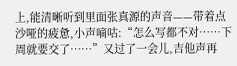上,能清晰听到里面张真源的声音——带着点沙哑的疲惫,小声嘀咕:“怎么写都不对……下周就要交了……”又过了一会儿,吉他声再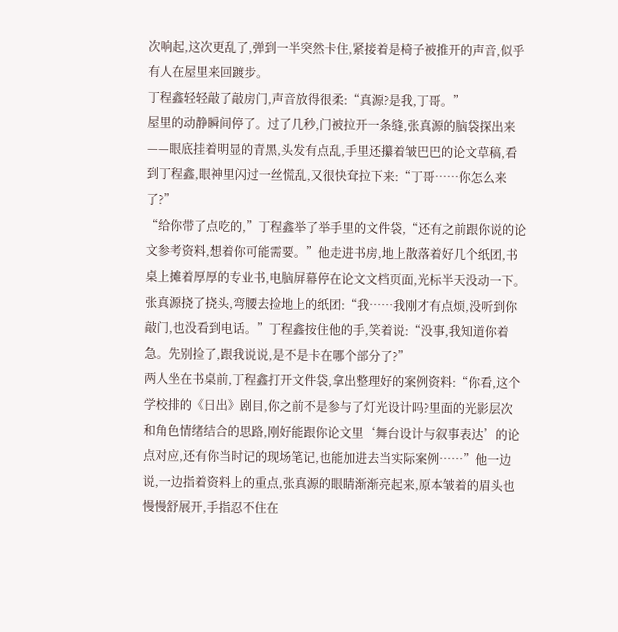次响起,这次更乱了,弹到一半突然卡住,紧接着是椅子被推开的声音,似乎有人在屋里来回踱步。
丁程鑫轻轻敲了敲房门,声音放得很柔:“真源?是我,丁哥。”
屋里的动静瞬间停了。过了几秒,门被拉开一条缝,张真源的脑袋探出来——眼底挂着明显的青黑,头发有点乱,手里还攥着皱巴巴的论文草稿,看到丁程鑫,眼神里闪过一丝慌乱,又很快耷拉下来:“丁哥……你怎么来了?”
“给你带了点吃的,”丁程鑫举了举手里的文件袋,“还有之前跟你说的论文参考资料,想着你可能需要。”他走进书房,地上散落着好几个纸团,书桌上摊着厚厚的专业书,电脑屏幕停在论文文档页面,光标半天没动一下。
张真源挠了挠头,弯腰去捡地上的纸团:“我……我刚才有点烦,没听到你敲门,也没看到电话。”丁程鑫按住他的手,笑着说:“没事,我知道你着急。先别捡了,跟我说说,是不是卡在哪个部分了?”
两人坐在书桌前,丁程鑫打开文件袋,拿出整理好的案例资料:“你看,这个学校排的《日出》剧目,你之前不是参与了灯光设计吗?里面的光影层次和角色情绪结合的思路,刚好能跟你论文里‘舞台设计与叙事表达’的论点对应,还有你当时记的现场笔记,也能加进去当实际案例……”他一边说,一边指着资料上的重点,张真源的眼睛渐渐亮起来,原本皱着的眉头也慢慢舒展开,手指忍不住在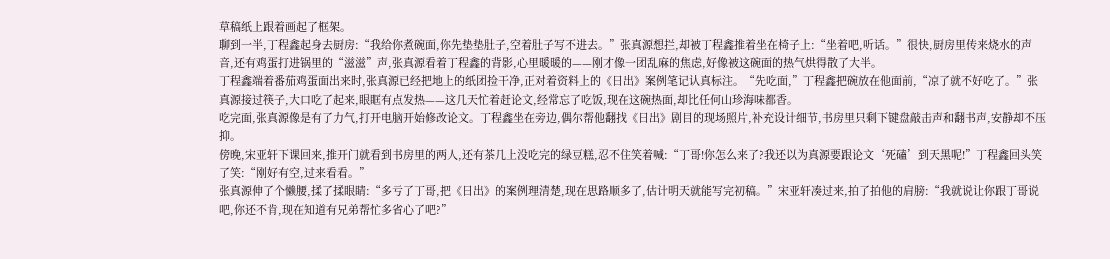草稿纸上跟着画起了框架。
聊到一半,丁程鑫起身去厨房:“我给你煮碗面,你先垫垫肚子,空着肚子写不进去。”张真源想拦,却被丁程鑫推着坐在椅子上:“坐着吧,听话。”很快,厨房里传来烧水的声音,还有鸡蛋打进锅里的“滋滋”声,张真源看着丁程鑫的背影,心里暖暖的——刚才像一团乱麻的焦虑,好像被这碗面的热气烘得散了大半。
丁程鑫端着番茄鸡蛋面出来时,张真源已经把地上的纸团捡干净,正对着资料上的《日出》案例笔记认真标注。“先吃面,”丁程鑫把碗放在他面前,“凉了就不好吃了。”张真源接过筷子,大口吃了起来,眼眶有点发热——这几天忙着赶论文,经常忘了吃饭,现在这碗热面,却比任何山珍海味都香。
吃完面,张真源像是有了力气,打开电脑开始修改论文。丁程鑫坐在旁边,偶尔帮他翻找《日出》剧目的现场照片,补充设计细节,书房里只剩下键盘敲击声和翻书声,安静却不压抑。
傍晚,宋亚轩下课回来,推开门就看到书房里的两人,还有茶几上没吃完的绿豆糕,忍不住笑着喊:“丁哥!你怎么来了?我还以为真源要跟论文‘死磕’到天黑呢!”丁程鑫回头笑了笑:“刚好有空,过来看看。”
张真源伸了个懒腰,揉了揉眼睛:“多亏了丁哥,把《日出》的案例理清楚,现在思路顺多了,估计明天就能写完初稿。”宋亚轩凑过来,拍了拍他的肩膀:“我就说让你跟丁哥说吧,你还不肯,现在知道有兄弟帮忙多省心了吧?”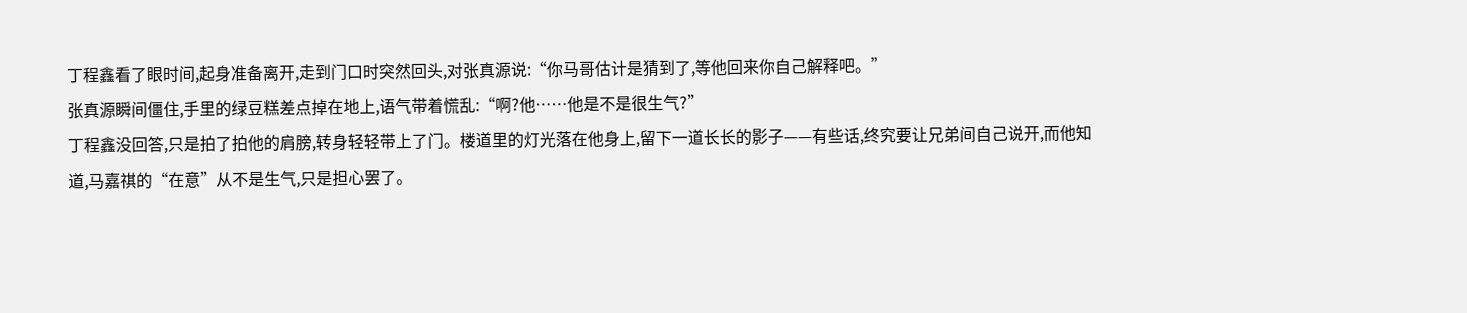丁程鑫看了眼时间,起身准备离开,走到门口时突然回头,对张真源说:“你马哥估计是猜到了,等他回来你自己解释吧。”
张真源瞬间僵住,手里的绿豆糕差点掉在地上,语气带着慌乱:“啊?他……他是不是很生气?”
丁程鑫没回答,只是拍了拍他的肩膀,转身轻轻带上了门。楼道里的灯光落在他身上,留下一道长长的影子——有些话,终究要让兄弟间自己说开,而他知道,马嘉祺的“在意”从不是生气,只是担心罢了。